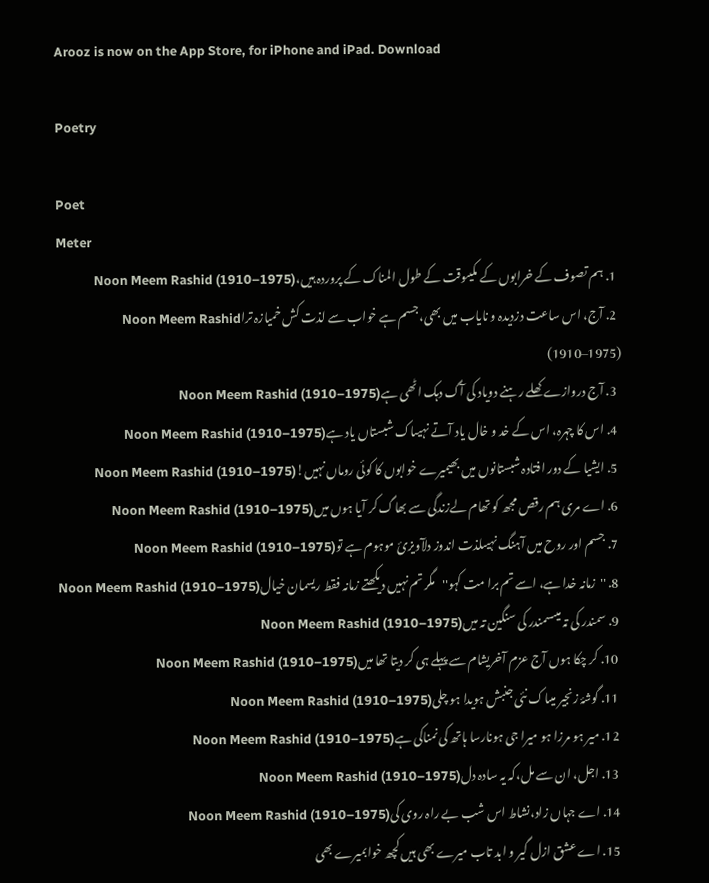Arooz is now on the App Store, for iPhone and iPad. Download

Poetry

Poet
Meter
  1. ہم تصوف کے خرابوں کے مکیںوقت کے طول المناک کے پروردہ ہیں،Noon Meem Rashid (1910–1975)
  2. آج، اس ساعت دزدیدہ و نایاب میں بھی،جسم ہے خواب سے لذت کش خمیازہ تراNoon Meem Rashid (1910–1975)
  3. آج دروازے کھلے رہنے دویاد کی آگ دہک اٹھی ہےNoon Meem Rashid (1910–1975)
  4. اس کا چہرہ، اس کے خد و خال یاد آتے نہیںاک شبستاں یاد ہےNoon Meem Rashid (1910–1975)
  5. ایشیا کے دور افتادہ شبستانوں میں بھیمیرے خوابوں کا کوئی روماں نہیں!Noon Meem Rashid (1910–1975)
  6. اے مری ہم رقص مجھ کو تھام لےزندگی سے بھاگ کر آیا ہوں میںNoon Meem Rashid (1910–1975)
  7. جسم اور روح میں آہنگ نہیںلذت اندوز دلآویزیٔ موہوم ہے توNoon Meem Rashid (1910–1975)
  8. ''زمانہ خدا ہے، اسے تم برا مت کہو''مگر تم نہیں دیکھتے زمانہ فقط ریسمان خیالNoon Meem Rashid (1910–1975)
  9. سمندر کی تہ میںسمندر کی سنگین تہ میںNoon Meem Rashid (1910–1975)
  10. کر چکا ہوں آج عزم آخریشام سے پہلے ہی کر دیتا تھا میںNoon Meem Rashid (1910–1975)
  11. گوشۂ زنجیر میںاک نئی جنبش ہویدا ہو چلیNoon Meem Rashid (1910–1975)
  12. میر ہو مرزا ہو میرا جی ہونارسا ہاتھ کی نمناکی ہےNoon Meem Rashid (1910–1975)
  13. اجل، ان سے مل،کہ یہ سادہ دلNoon Meem Rashid (1910–1975)
  14. اے جہاں زاد،نشاط اس شب بے راہ روی کیNoon Meem Rashid (1910–1975)
  15. اے عشق ازل گیر و ابد تاب میرے بھی ہیں کچھ خوابمیرے بھی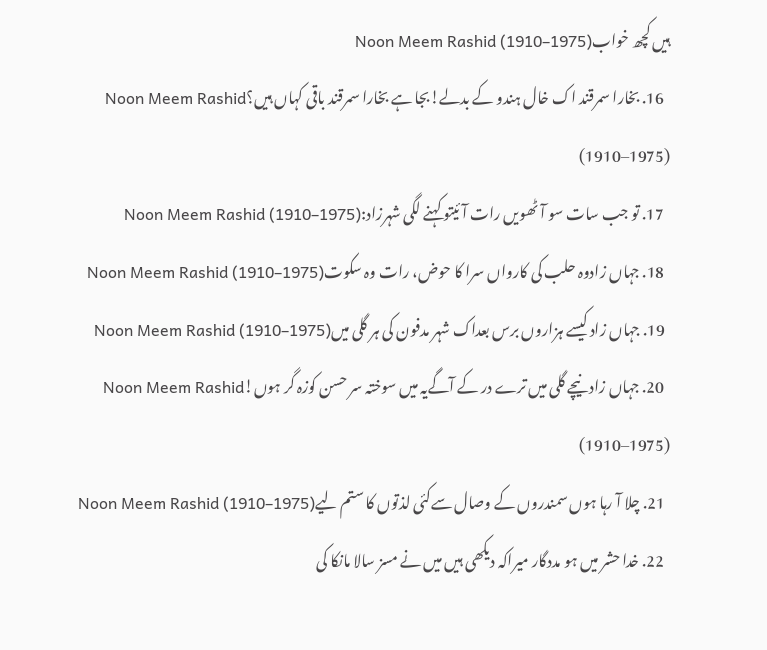ہیں کچھ خوابNoon Meem Rashid (1910–1975)
  16. بخارا سمرقند اک خال ہندو کے بدلے!بجا ہے بخارا سمرقند باقی کہاں ہیں؟Noon Meem Rashid (1910–1975)
  17. تو جب سات سو آٹھویں رات آئیتو کہنے لگی شہرزاد:Noon Meem Rashid (1910–1975)
  18. جہاں زادوہ حلب کی کارواں سرا کا حوض، رات وہ سکوتNoon Meem Rashid (1910–1975)
  19. جہاں زاد کیسے ہزاروں برس بعداک شہر مدفون کی ہر گلی میںNoon Meem Rashid (1910–1975)
  20. جہاں زاد نیچے گلی میں ترے در کے آگےیہ میں سوختہ سر حسن کوزہ گر ہوں!Noon Meem Rashid (1910–1975)
  21. چلا آ رہا ہوں سمندروں کے وصال سےکئی لذتوں کا ستم لیےNoon Meem Rashid (1910–1975)
  22. خدا حشر میں ہو مددگار میراکہ دیکھی ہیں میں نے مسز سالا مانکا کی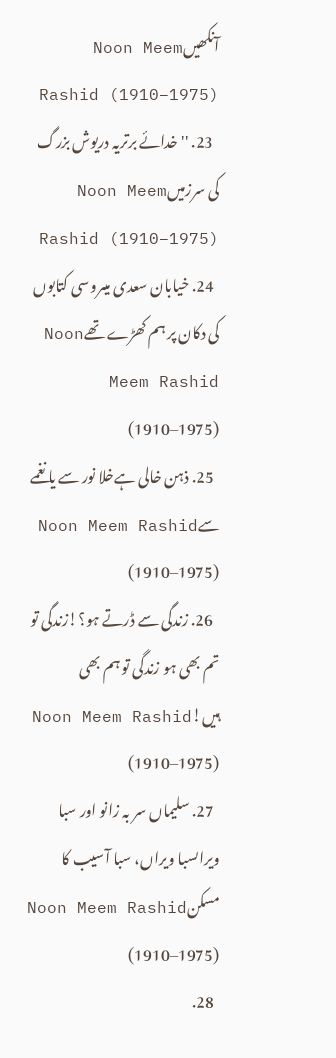آنکھیںNoon Meem Rashid (1910–1975)
  23. ''خدائے برتریہ دریوش بزرگ کی سرزمیںNoon Meem Rashid (1910–1975)
  24. خیابان سعدی میںروسی کتابوں کی دکان پر ہم کھڑے تھےNoon Meem Rashid (1910–1975)
  25. ذہن خالی ہےخلا نور سے یا نغمے سےNoon Meem Rashid (1910–1975)
  26. زندگی سے ڈرتے ہو؟!زندگی تو تم بھی ہو زندگی تو ہم بھی ہیں!Noon Meem Rashid (1910–1975)
  27. سلیماں سر بہ زانو اور سبا ویراںسبا ویراں، سبا آسیب کا مسکنNoon Meem Rashid (1910–1975)
  28.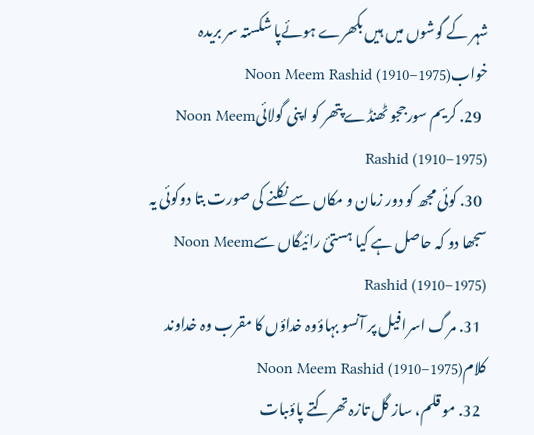شہر کے گوشوں میں ہیں بکھرے ہوئےپا شکستہ سر بریدہ خوابNoon Meem Rashid (1910–1975)
  29. کریم سورججو ٹھنڈے پتھر کو اپنی گولائیNoon Meem Rashid (1910–1975)
  30. کوئی مجھ کو دور زمان و مکاں سے نکلنے کی صورت بتا دوکوئی یہ سجھا دو کہ حاصل ہے کیا ہستئ رائیگاں سےNoon Meem Rashid (1910–1975)
  31. مرگ اسرافیل پر آنسو بہاؤوہ خداؤں کا مقرب وہ خداوند کلامNoon Meem Rashid (1910–1975)
  32. مو قلم، ساز گل تازہ تھرکتے پاؤںبات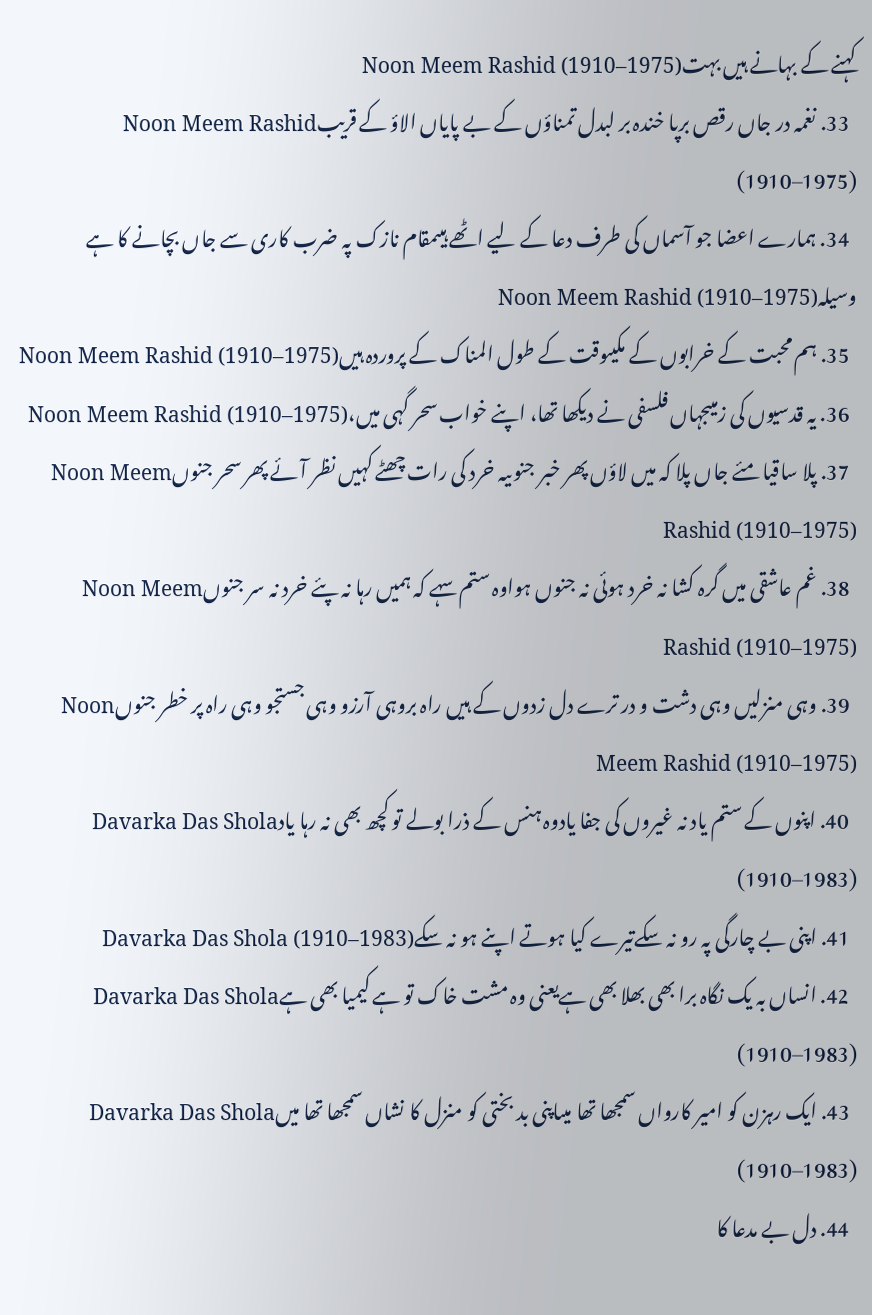کہنے کے بہانے ہیں بہتNoon Meem Rashid (1910–1975)
  33. نغمہ در جاں رقص برپا خندہ بر لبدل تمناؤں کے بے پایاں الاؤ کے قریبNoon Meem Rashid (1910–1975)
  34. ہمارے اعضا جو آسماں کی طرف دعا کے لیے اٹھے ہیںمقام نازک پہ ضرب کاری سے جاں بچانے کا ہے وسیلہNoon Meem Rashid (1910–1975)
  35. ہم محبت کے خرابوں کے مکیںوقت کے طول المناک کے پروردہ ہیںNoon Meem Rashid (1910–1975)
  36. یہ قدسیوں کی زمیںجہاں فلسفی نے دیکھا تھا، اپنے خواب سحر گہی میں،Noon Meem Rashid (1910–1975)
  37. پلا ساقیا مئے جاں پلا کہ میں لاؤں پھر خبر جنوںیہ خرد کی رات چھٹے کہیں نظر آئے پھر سحر جنوںNoon Meem Rashid (1910–1975)
  38. غم عاشقی میں گرہ کشا نہ خرد ہوئی نہ جنوں ہواوہ ستم سہے کہ ہمیں رہا نہ پئے خرد نہ سر جنوںNoon Meem Rashid (1910–1975)
  39. وہی منزلیں وہی دشت و در ترے دل زدوں کے ہیں راہ بروہی آرزو وہی جستجو وہی راہ پر خطر جنوںNoon Meem Rashid (1910–1975)
  40. اپنوں کے ستم یاد نہ غیروں کی جفا یادوہ ہنس کے ذرا بولے تو کچھ بھی نہ رہا یادDavarka Das Shola (1910–1983)
  41. اپنی بے چارگی پہ رو نہ سکےتیرے کیا ہوتے اپنے ہو نہ سکےDavarka Das Shola (1910–1983)
  42. انساں بہ یک نگاہ برا بھی بھلا بھی ہےیعنی وہ مشت خاک تو ہے کیمیا بھی ہےDavarka Das Shola (1910–1983)
  43. ایک رہزن کو امیر کارواں سمجھا تھا میںاپنی بد بختی کو منزل کا نشاں سمجھا تھا میںDavarka Das Shola (1910–1983)
  44. دل بے مدعا کا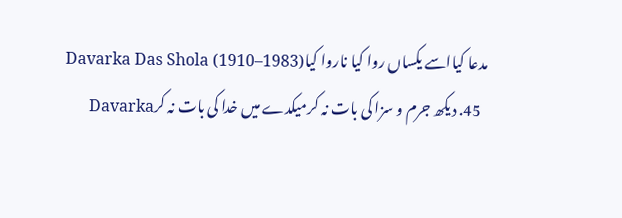مدعا کیااسے یکساں روا کیا ناروا کیاDavarka Das Shola (1910–1983)
  45. دیکھ جرم و سزا کی بات نہ کرمیکدے میں خدا کی بات نہ کرDavarka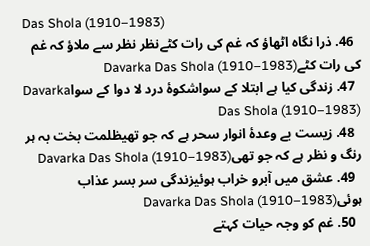Das Shola (1910–1983)
  46. ذرا نگاہ اٹھاؤ کہ غم کی رات کٹےنظر نظر سے ملاؤ کہ غم کی رات کٹےDavarka Das Shola (1910–1983)
  47. زندگی کیا ہے ابتلا کے سواشکوۂ درد لا دوا کے سواDavarka Das Shola (1910–1983)
  48. زیست بے وعدۂ انوار سحر ہے کہ جو تھیظلمت بخت بہ ہر رنگ و نظر ہے کہ جو تھیDavarka Das Shola (1910–1983)
  49. عشق میں آبرو خراب ہوئیزندگی سر بسر عذاب ہوئیDavarka Das Shola (1910–1983)
  50. غم کو وجہ حیات کہتے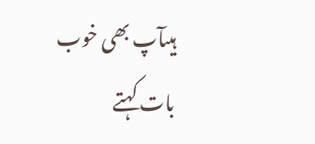ہیںآپ بھی خوب بات کہتے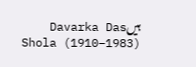ہیںDavarka Das Shola (1910–1983)